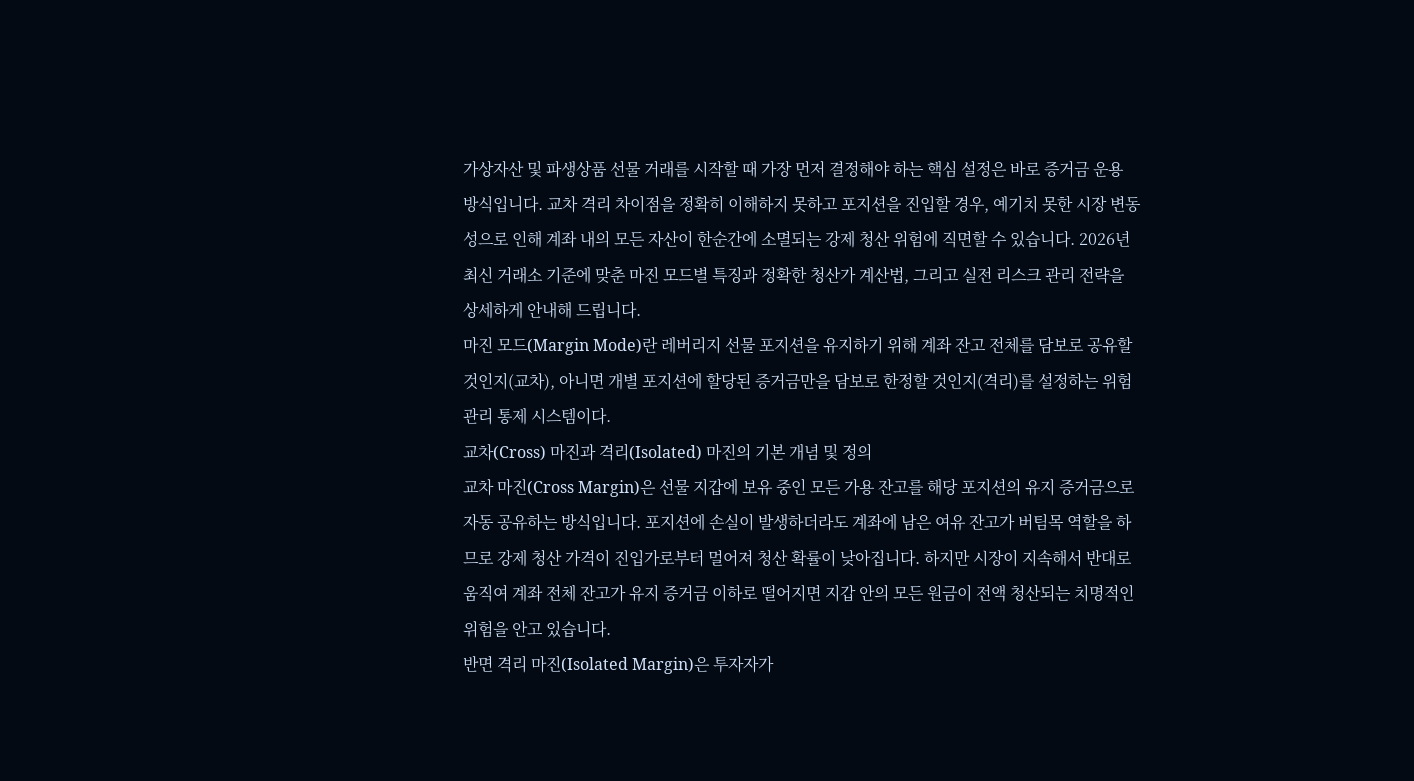가상자산 및 파생상품 선물 거래를 시작할 때 가장 먼저 결정해야 하는 핵심 설정은 바로 증거금 운용 방식입니다. 교차 격리 차이점을 정확히 이해하지 못하고 포지션을 진입할 경우, 예기치 못한 시장 변동성으로 인해 계좌 내의 모든 자산이 한순간에 소멸되는 강제 청산 위험에 직면할 수 있습니다. 2026년 최신 거래소 기준에 맞춘 마진 모드별 특징과 정확한 청산가 계산법, 그리고 실전 리스크 관리 전략을 상세하게 안내해 드립니다.
마진 모드(Margin Mode)란 레버리지 선물 포지션을 유지하기 위해 계좌 잔고 전체를 담보로 공유할 것인지(교차), 아니면 개별 포지션에 할당된 증거금만을 담보로 한정할 것인지(격리)를 설정하는 위험 관리 통제 시스템이다.
교차(Cross) 마진과 격리(Isolated) 마진의 기본 개념 및 정의
교차 마진(Cross Margin)은 선물 지갑에 보유 중인 모든 가용 잔고를 해당 포지션의 유지 증거금으로 자동 공유하는 방식입니다. 포지션에 손실이 발생하더라도 계좌에 남은 여유 잔고가 버팀목 역할을 하므로 강제 청산 가격이 진입가로부터 멀어져 청산 확률이 낮아집니다. 하지만 시장이 지속해서 반대로 움직여 계좌 전체 잔고가 유지 증거금 이하로 떨어지면 지갑 안의 모든 원금이 전액 청산되는 치명적인 위험을 안고 있습니다.
반면 격리 마진(Isolated Margin)은 투자자가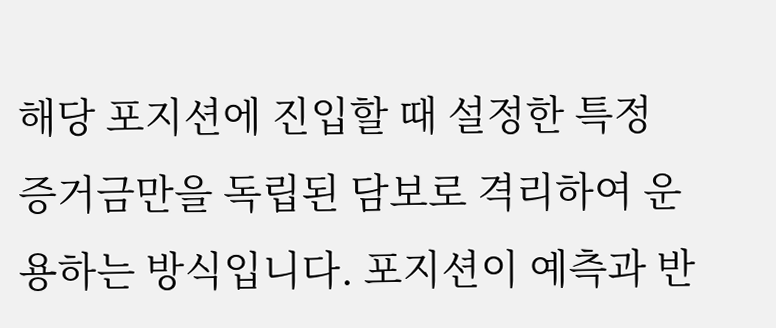해당 포지션에 진입할 때 설정한 특정 증거금만을 독립된 담보로 격리하여 운용하는 방식입니다. 포지션이 예측과 반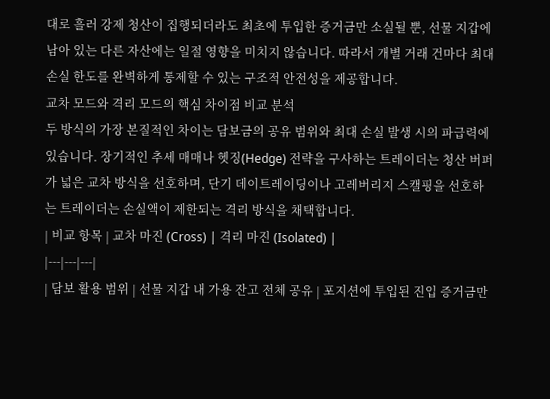대로 흘러 강제 청산이 집행되더라도 최초에 투입한 증거금만 소실될 뿐, 선물 지갑에 남아 있는 다른 자산에는 일절 영향을 미치지 않습니다. 따라서 개별 거래 건마다 최대 손실 한도를 완벽하게 통제할 수 있는 구조적 안전성을 제공합니다.
교차 모드와 격리 모드의 핵심 차이점 비교 분석
두 방식의 가장 본질적인 차이는 담보금의 공유 범위와 최대 손실 발생 시의 파급력에 있습니다. 장기적인 추세 매매나 헷징(Hedge) 전략을 구사하는 트레이더는 청산 버퍼가 넓은 교차 방식을 선호하며, 단기 데이트레이딩이나 고레버리지 스캘핑을 선호하는 트레이더는 손실액이 제한되는 격리 방식을 채택합니다.
| 비교 항목 | 교차 마진 (Cross) | 격리 마진 (Isolated) |
|---|---|---|
| 담보 활용 범위 | 선물 지갑 내 가용 잔고 전체 공유 | 포지션에 투입된 진입 증거금만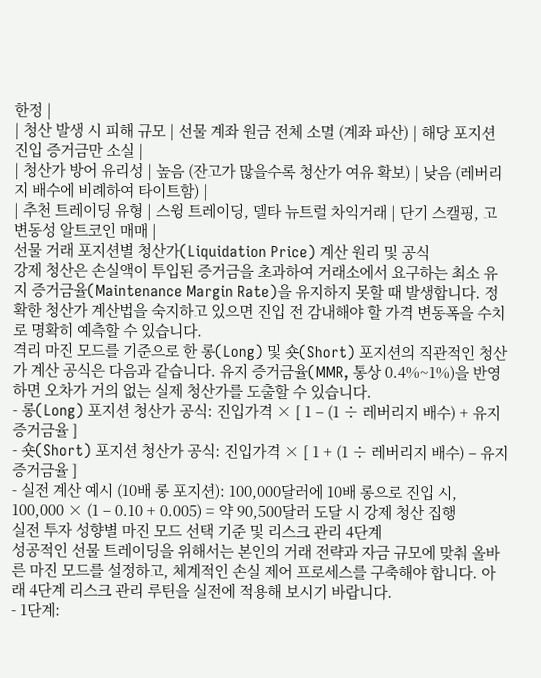한정 |
| 청산 발생 시 피해 규모 | 선물 계좌 원금 전체 소멸 (계좌 파산) | 해당 포지션 진입 증거금만 소실 |
| 청산가 방어 유리성 | 높음 (잔고가 많을수록 청산가 여유 확보) | 낮음 (레버리지 배수에 비례하여 타이트함) |
| 추천 트레이딩 유형 | 스윙 트레이딩, 델타 뉴트럴 차익거래 | 단기 스캘핑, 고변동성 알트코인 매매 |
선물 거래 포지션별 청산가(Liquidation Price) 계산 원리 및 공식
강제 청산은 손실액이 투입된 증거금을 초과하여 거래소에서 요구하는 최소 유지 증거금율(Maintenance Margin Rate)을 유지하지 못할 때 발생합니다. 정확한 청산가 계산법을 숙지하고 있으면 진입 전 감내해야 할 가격 변동폭을 수치로 명확히 예측할 수 있습니다.
격리 마진 모드를 기준으로 한 롱(Long) 및 숏(Short) 포지션의 직관적인 청산가 계산 공식은 다음과 같습니다. 유지 증거금율(MMR, 통상 0.4%~1%)을 반영하면 오차가 거의 없는 실제 청산가를 도출할 수 있습니다.
- 롱(Long) 포지션 청산가 공식: 진입가격 × [ 1 – (1 ÷ 레버리지 배수) + 유지증거금율 ]
- 숏(Short) 포지션 청산가 공식: 진입가격 × [ 1 + (1 ÷ 레버리지 배수) – 유지증거금율 ]
- 실전 계산 예시 (10배 롱 포지션): 100,000달러에 10배 롱으로 진입 시, 100,000 × (1 – 0.10 + 0.005) = 약 90,500달러 도달 시 강제 청산 집행
실전 투자 성향별 마진 모드 선택 기준 및 리스크 관리 4단계
성공적인 선물 트레이딩을 위해서는 본인의 거래 전략과 자금 규모에 맞춰 올바른 마진 모드를 설정하고, 체계적인 손실 제어 프로세스를 구축해야 합니다. 아래 4단계 리스크 관리 루틴을 실전에 적용해 보시기 바랍니다.
- 1단계: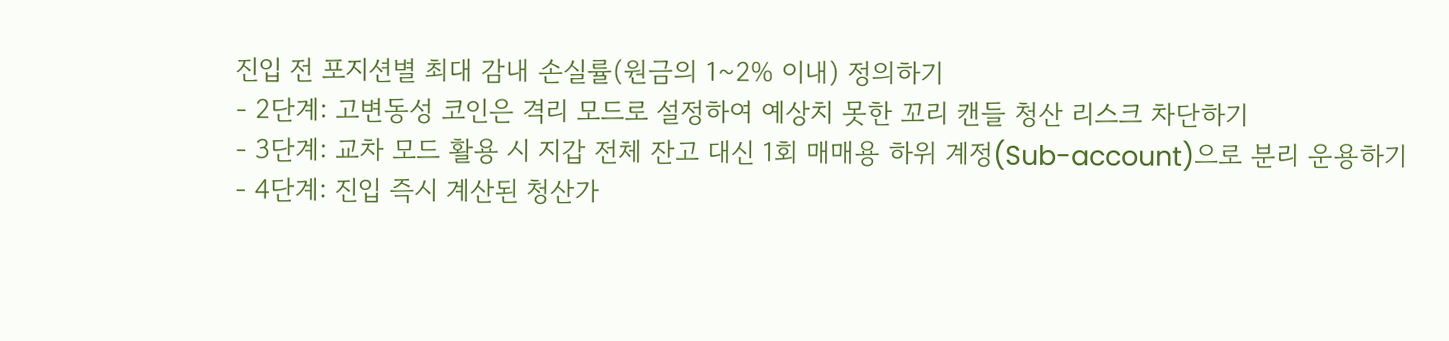진입 전 포지션별 최대 감내 손실률(원금의 1~2% 이내) 정의하기
- 2단계: 고변동성 코인은 격리 모드로 설정하여 예상치 못한 꼬리 캔들 청산 리스크 차단하기
- 3단계: 교차 모드 활용 시 지갑 전체 잔고 대신 1회 매매용 하위 계정(Sub-account)으로 분리 운용하기
- 4단계: 진입 즉시 계산된 청산가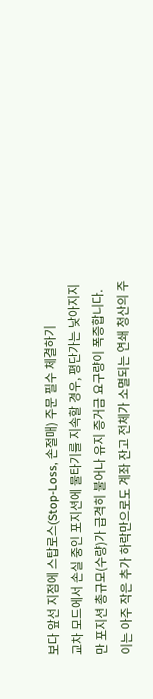보다 앞선 지점에 스탑로스(Stop-Loss, 손절매) 주문 필수 체결하기
교차 모드에서 손실 중인 포지션에 물타기를 지속할 경우, 평단가는 낮아지지만 포지션 총규모(수량)가 급격히 불어나 유지 증거금 요구량이 폭증합니다. 이는 아주 작은 추가 하락만으로도 계좌 잔고 전체가 소멸되는 연쇄 청산의 주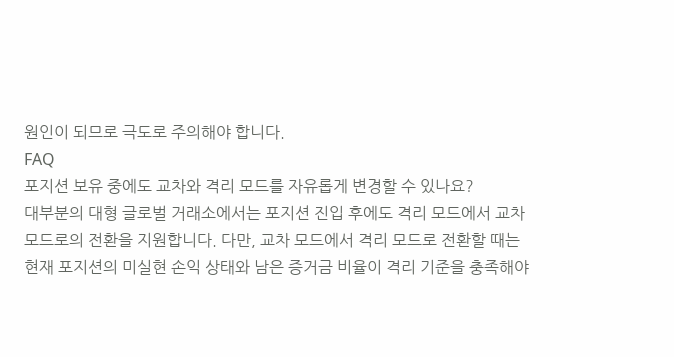원인이 되므로 극도로 주의해야 합니다.
FAQ
포지션 보유 중에도 교차와 격리 모드를 자유롭게 변경할 수 있나요?
대부분의 대형 글로벌 거래소에서는 포지션 진입 후에도 격리 모드에서 교차 모드로의 전환을 지원합니다. 다만, 교차 모드에서 격리 모드로 전환할 때는 현재 포지션의 미실현 손익 상태와 남은 증거금 비율이 격리 기준을 충족해야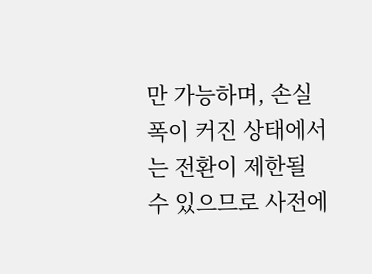만 가능하며, 손실 폭이 커진 상태에서는 전환이 제한될 수 있으므로 사전에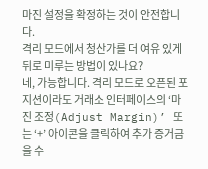마진 설정을 확정하는 것이 안전합니다.
격리 모드에서 청산가를 더 여유 있게 뒤로 미루는 방법이 있나요?
네, 가능합니다. 격리 모드로 오픈된 포지션이라도 거래소 인터페이스의 ‘마진 조정(Adjust Margin)’ 또는 ‘+’ 아이콘을 클릭하여 추가 증거금을 수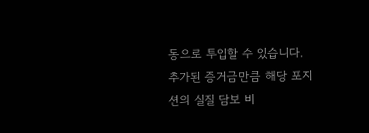동으로 투입할 수 있습니다. 추가된 증거금만큼 해당 포지션의 실질 담보 비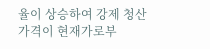율이 상승하여 강제 청산 가격이 현재가로부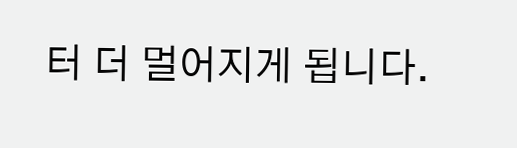터 더 멀어지게 됩니다.